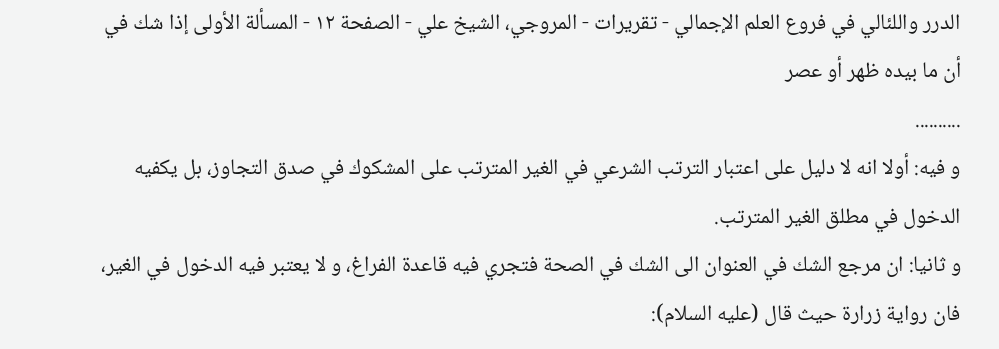الدرر واللئالي في فروع العلم الإجمالي - تقريرات - المروجي، الشيخ علي - الصفحة ١٢ - المسألة الأولى إذا شك في أن ما بيده ظهر أو عصر
..........
و فيه: أولا انه لا دليل على اعتبار الترتب الشرعي في الغير المترتب على المشكوك في صدق التجاوز، بل يكفيه الدخول في مطلق الغير المترتب.
و ثانيا: ان مرجع الشك في العنوان الى الشك في الصحة فتجري فيه قاعدة الفراغ، و لا يعتبر فيه الدخول في الغير، فان رواية زرارة حيث قال (عليه السلام):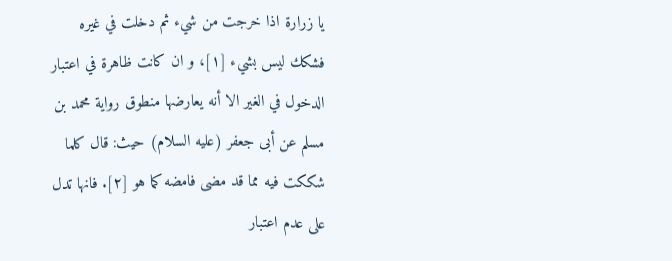يا زرارة اذا خرجت من شيء ثم دخلت في غيره فشكك ليس بشيء [١]، و ان كانت ظاهرة في اعتبار الدخول في الغير الا أنه يعارضها منطوق رواية محمد بن مسلم عن أبى جعفر (عليه السلام) حيث: قال كلما شككت فيه مما قد مضى فامضه كما هو [٢]. فانها تدل على عدم اعتبار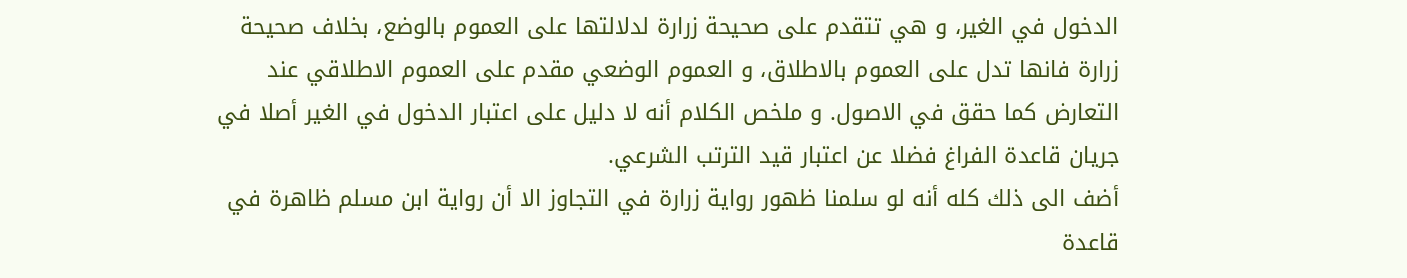الدخول في الغير، و هي تتقدم على صحيحة زرارة لدلالتها على العموم بالوضع، بخلاف صحيحة زرارة فانها تدل على العموم بالاطلاق، و العموم الوضعي مقدم على العموم الاطلاقي عند التعارض كما حقق في الاصول. و ملخص الكلام أنه لا دليل على اعتبار الدخول في الغير أصلا في جريان قاعدة الفراغ فضلا عن اعتبار قيد الترتب الشرعي.
أضف الى ذلك كله أنه لو سلمنا ظهور رواية زرارة في التجاوز الا أن رواية ابن مسلم ظاهرة في قاعدة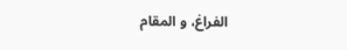الفراغ، و المقام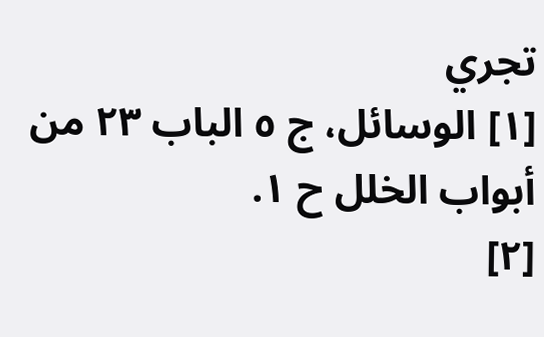تجري
[١] الوسائل، ج ٥ الباب ٢٣ من أبواب الخلل ح ١.
[٢]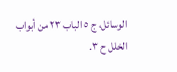الوسائل، ج ٥ الباب ٢٣ من أبواب الخلل ح ٣.